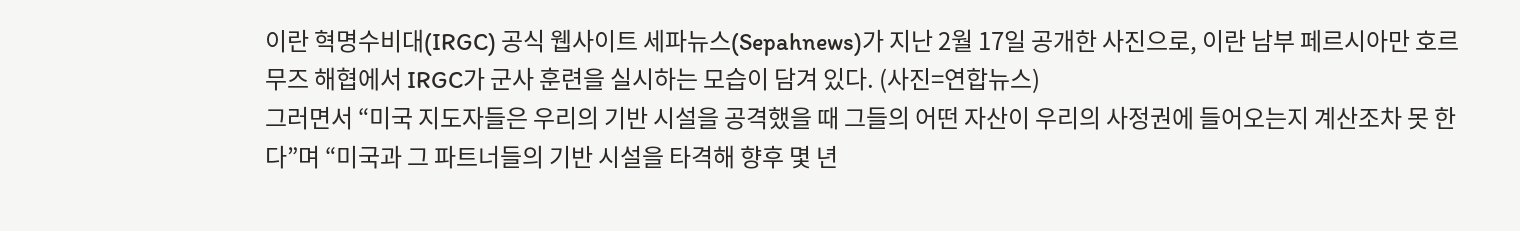이란 혁명수비대(IRGC) 공식 웹사이트 세파뉴스(Sepahnews)가 지난 2월 17일 공개한 사진으로, 이란 남부 페르시아만 호르무즈 해협에서 IRGC가 군사 훈련을 실시하는 모습이 담겨 있다. (사진=연합뉴스)
그러면서 “미국 지도자들은 우리의 기반 시설을 공격했을 때 그들의 어떤 자산이 우리의 사정권에 들어오는지 계산조차 못 한다”며 “미국과 그 파트너들의 기반 시설을 타격해 향후 몇 년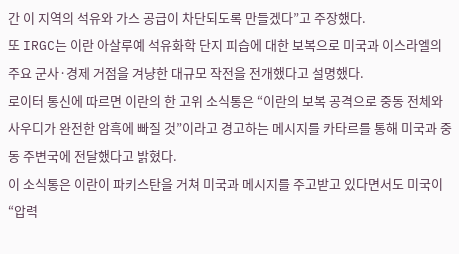간 이 지역의 석유와 가스 공급이 차단되도록 만들겠다”고 주장했다.
또 IRGC는 이란 아살루예 석유화학 단지 피습에 대한 보복으로 미국과 이스라엘의 주요 군사·경제 거점을 겨냥한 대규모 작전을 전개했다고 설명했다.
로이터 통신에 따르면 이란의 한 고위 소식통은 “이란의 보복 공격으로 중동 전체와 사우디가 완전한 암흑에 빠질 것”이라고 경고하는 메시지를 카타르를 통해 미국과 중동 주변국에 전달했다고 밝혔다.
이 소식통은 이란이 파키스탄을 거쳐 미국과 메시지를 주고받고 있다면서도 미국이 “압력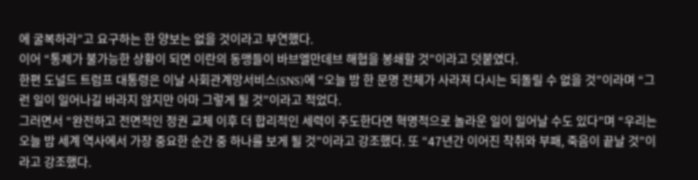에 굴복하라”고 요구하는 한 양보는 없을 것이라고 부연했다.
이어 “통제가 불가능한 상황이 되면 이란의 동맹들이 바브엘만데브 해협을 봉쇄할 것”이라고 덧붙였다.
한편 도널드 트럼프 대통령은 이날 사회관계망서비스(SNS)에 “오늘 밤 한 문명 전체가 사라져 다시는 되돌릴 수 없을 것”이라며 “그런 일이 일어나길 바라지 않지만 아마 그렇게 될 것”이라고 적었다.
그러면서 “완전하고 전면적인 정권 교체 이후 더 합리적인 세력이 주도한다면 혁명적으로 놀라운 일이 일어날 수도 있다”며 “우리는 오늘 밤 세계 역사에서 가장 중요한 순간 중 하나를 보게 될 것”이라고 강조했다. 또 “47년간 이어진 착취와 부패, 죽음이 끝날 것”이라고 강조했다.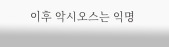이후 악시오스는 익명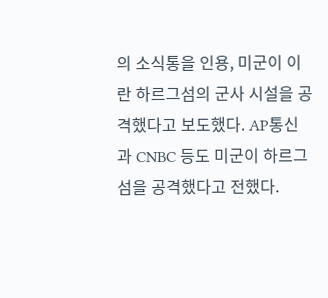의 소식통을 인용, 미군이 이란 하르그섬의 군사 시설을 공격했다고 보도했다. AP통신과 CNBC 등도 미군이 하르그섬을 공격했다고 전했다.